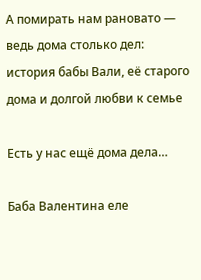А помирать нам рановато — ведь дома столько дел: история бабы Вали, её старого дома и долгой любви к семье

Есть у нас ещё дома дела…

Баба Валентина еле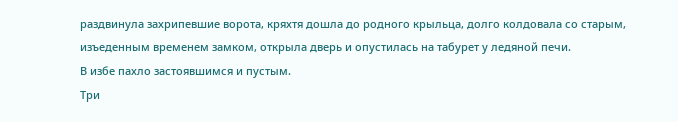раздвинула захрипевшие ворота, кряхтя дошла до родного крыльца, долго колдовала со старым, изъеденным временем замком, открыла дверь и опустилась на табурет у ледяной печи.
В избе пахло застоявшимся и пустым.
Три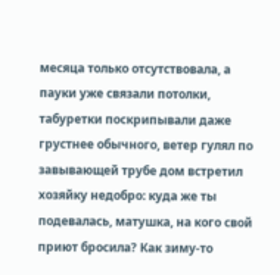месяца только отсутствовала, а пауки уже связали потолки, табуретки поскрипывали даже грустнее обычного, ветер гулял по завывающей трубе дом встретил хозяйку недобро: куда же ты подевалась, матушка, на кого свой приют бросила? Как зиму-то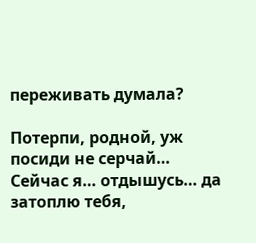переживать думала?

Потерпи, родной, уж посиди не серчай… Сейчас я… отдышусь… да затоплю тебя,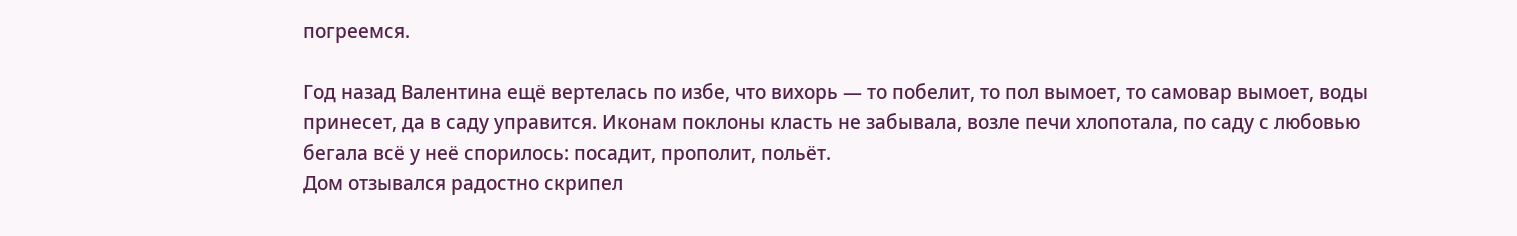погреемся.

Год назад Валентина ещё вертелась по избе, что вихорь — то побелит, то пол вымоет, то самовар вымоет, воды принесет, да в саду управится. Иконам поклоны класть не забывала, возле печи хлопотала, по саду с любовью бегала всё у неё спорилось: посадит, прополит, польёт.
Дом отзывался радостно скрипел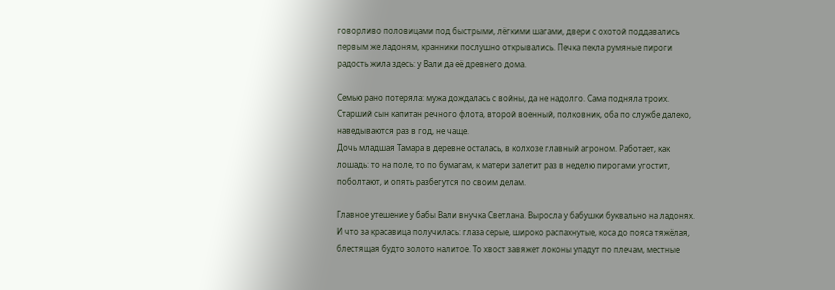говорливо половицами под быстрыми, лёгкими шагами, двери с охотой поддавались первым же ладоням, кранники послушно открывались. Печка пекла румяные пироги радость жила здесь: у Вали да её древнего дома.

Семью рано потеряла: мужа дождалась с войны, да не надолго. Сама подняла троих. Старший сын капитан речного флота, второй военный, полковник, оба по службе далеко, наведываются раз в год, не чаще.
Дочь младшая Тамара в деревне осталась, в колхозе главный агроном. Работает, как лошадь: то на поле, то по бумагам, к матери залетит раз в неделю пирогами угостит, поболтают, и опять разбегутся по своим делам.

Главное утешение у бабы Вали внучка Светлана. Выросла у бабушки буквально на ладонях. И что за красавица получилась: глаза серые, широко распахнутые, коса до пояса тяжёлая, блестящая будто золото налитое. То хвост завяжет локоны упадут по плечам, местные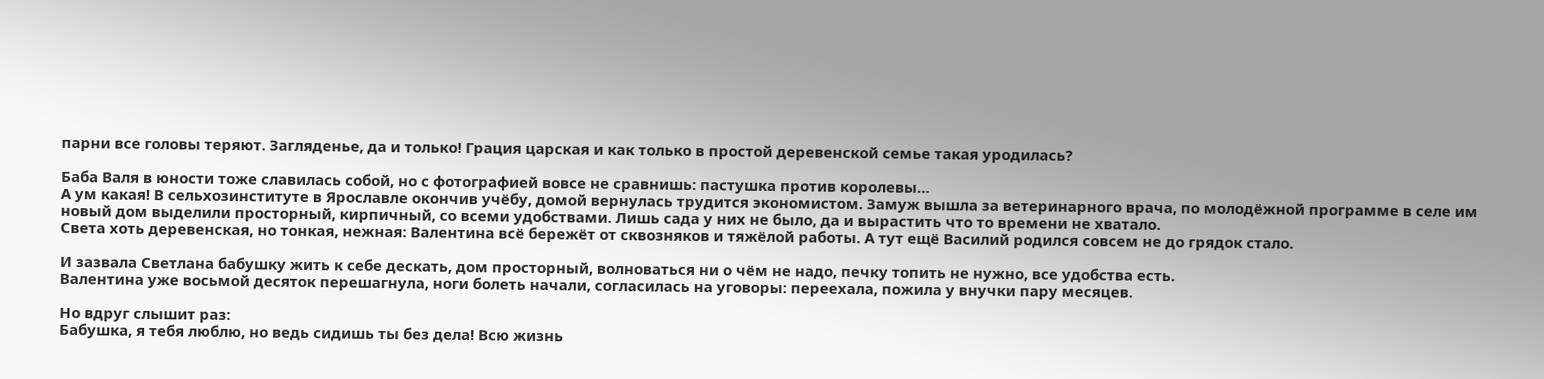парни все головы теряют. Загляденье, да и только! Грация царская и как только в простой деревенской семье такая уродилась?

Баба Валя в юности тоже славилась собой, но с фотографией вовсе не сравнишь: пастушка против королевы…
А ум какая! В сельхозинституте в Ярославле окончив учёбу, домой вернулась трудится экономистом. Замуж вышла за ветеринарного врача, по молодёжной программе в селе им новый дом выделили просторный, кирпичный, со всеми удобствами. Лишь сада у них не было, да и вырастить что то времени не хватало.
Света хоть деревенская, но тонкая, нежная: Валентина всё бережёт от сквозняков и тяжёлой работы. А тут ещё Василий родился совсем не до грядок стало.

И зазвала Светлана бабушку жить к себе дескать, дом просторный, волноваться ни о чём не надо, печку топить не нужно, все удобства есть.
Валентина уже восьмой десяток перешагнула, ноги болеть начали, согласилась на уговоры: переехала, пожила у внучки пару месяцев.

Но вдруг слышит раз:
Бабушка, я тебя люблю, но ведь сидишь ты без дела! Всю жизнь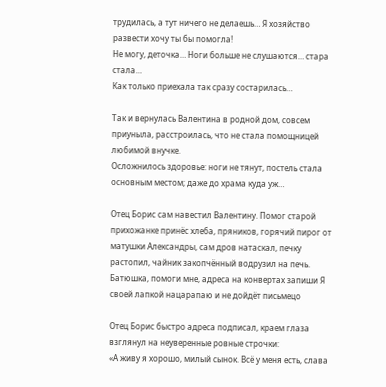трудилась, а тут ничего не делаешь… Я хозяйство развести хочу ты бы помогла!
Не могу, деточка… Ноги больше не слушаются… стара стала…
Как только приехала так сразу состарилась…

Так и вернулась Валентина в родной дом, совсем приуныла, расстроилась, что не стала помощницей любимой внучке.
Осложнилось здоровье: ноги не тянут, постель стала основным местом; даже до храма куда уж…

Отец Борис сам навестил Валентину. Помог старой прихожанке принёс хлеба, пряников, горячий пирог от матушки Александры, сам дров натаскал, печку растопил, чайник закопчённый водрузил на печь.
Батюшка, помоги мне, адреса на конвертах запиши Я своей лапкой нацарапаю и не дойдёт письмецо

Отец Борис быстро адреса подписал, краем глаза взглянул на неуверенные ровные строчки:
«А живу я хорошо, милый сынок. Всё у меня есть, слава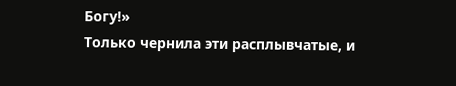Богу!»
Только чернила эти расплывчатые, и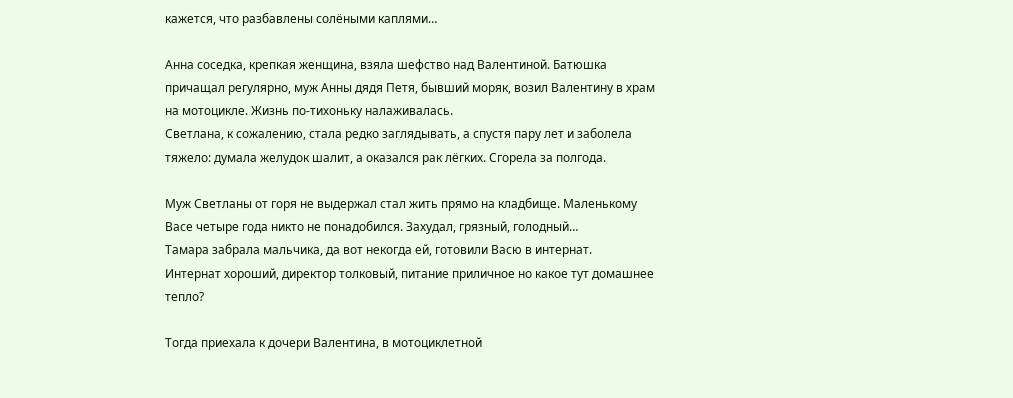кажется, что разбавлены солёными каплями…

Анна соседка, крепкая женщина, взяла шефство над Валентиной. Батюшка причащал регулярно, муж Анны дядя Петя, бывший моряк, возил Валентину в храм на мотоцикле. Жизнь по-тихоньку налаживалась.
Светлана, к сожалению, стала редко заглядывать, а спустя пару лет и заболела тяжело: думала желудок шалит, а оказался рак лёгких. Сгорела за полгода.

Муж Светланы от горя не выдержал стал жить прямо на кладбище. Маленькому Васе четыре года никто не понадобился. Захудал, грязный, голодный…
Тамара забрала мальчика, да вот некогда ей, готовили Васю в интернат.
Интернат хороший, директор толковый, питание приличное но какое тут домашнее тепло?

Тогда приехала к дочери Валентина, в мотоциклетной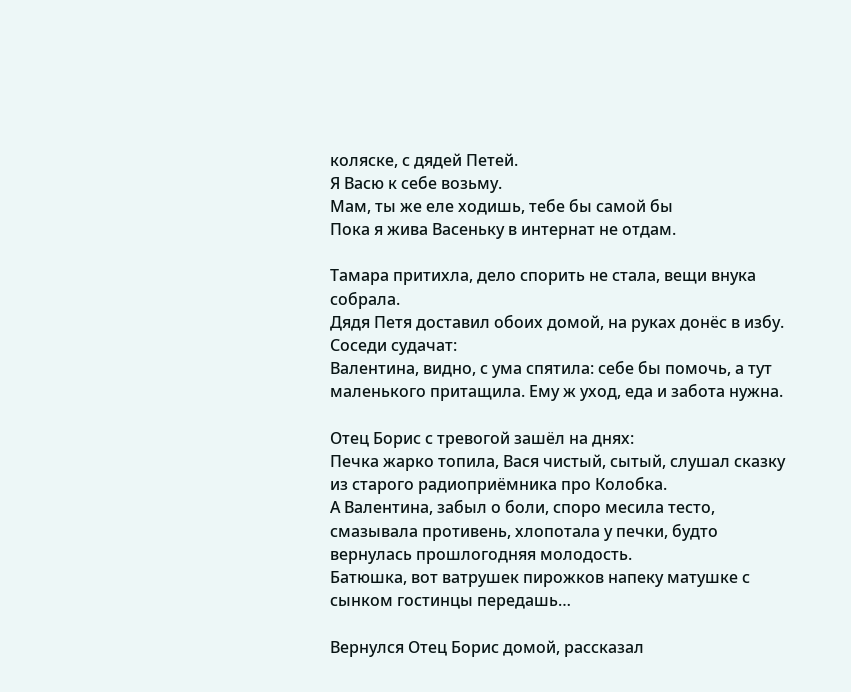коляске, с дядей Петей.
Я Васю к себе возьму.
Мам, ты же еле ходишь, тебе бы самой бы
Пока я жива Васеньку в интернат не отдам.

Тамара притихла, дело спорить не стала, вещи внука собрала.
Дядя Петя доставил обоих домой, на руках донёс в избу.
Соседи судачат:
Валентина, видно, с ума спятила: себе бы помочь, а тут маленького притащила. Ему ж уход, еда и забота нужна.

Отец Борис с тревогой зашёл на днях:
Печка жарко топила, Вася чистый, сытый, слушал сказку из старого радиоприёмника про Колобка.
А Валентина, забыл о боли, споро месила тесто, смазывала противень, хлопотала у печки, будто вернулась прошлогодняя молодость.
Батюшка, вот ватрушек пирожков напеку матушке с сынком гостинцы передашь…

Вернулся Отец Борис домой, рассказал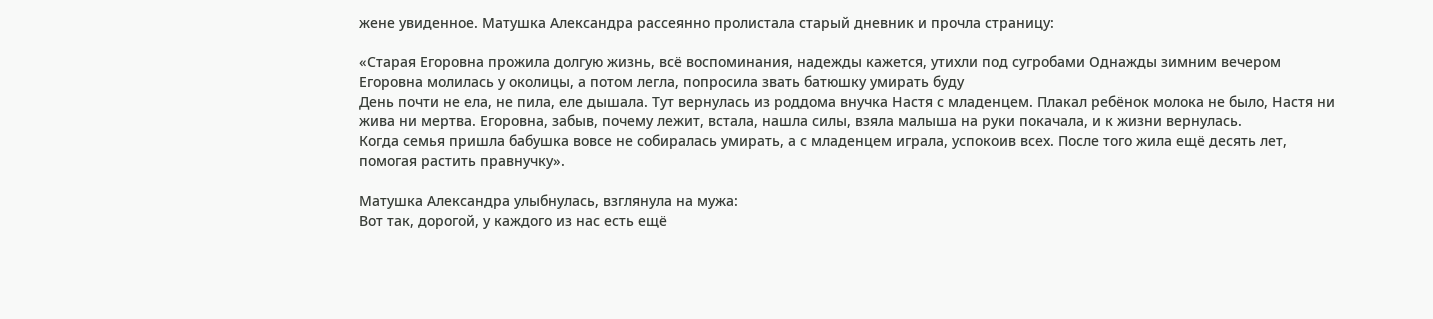жене увиденное. Матушка Александра рассеянно пролистала старый дневник и прочла страницу:

«Старая Егоровна прожила долгую жизнь, всё воспоминания, надежды кажется, утихли под сугробами Однажды зимним вечером Егоровна молилась у околицы, а потом легла, попросила звать батюшку умирать буду
День почти не ела, не пила, еле дышала. Тут вернулась из роддома внучка Настя с младенцем. Плакал ребёнок молока не было, Настя ни жива ни мертва. Егоровна, забыв, почему лежит, встала, нашла силы, взяла малыша на руки покачала, и к жизни вернулась.
Когда семья пришла бабушка вовсе не собиралась умирать, а с младенцем играла, успокоив всех. После того жила ещё десять лет, помогая растить правнучку».

Матушка Александра улыбнулась, взглянула на мужа:
Вот так, дорогой, у каждого из нас есть ещё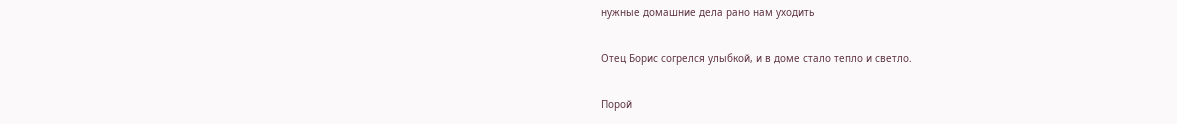нужные домашние дела рано нам уходить

Отец Борис согрелся улыбкой, и в доме стало тепло и светло.

Порой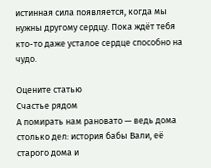истинная сила появляется, когда мы нужны другому сердцу. Пока ждёт тебя кто-то даже усталое сердце способно на чудо.

Оцените статью
Счастье рядом
А помирать нам рановато — ведь дома столько дел: история бабы Вали, её старого дома и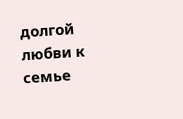долгой любви к семье